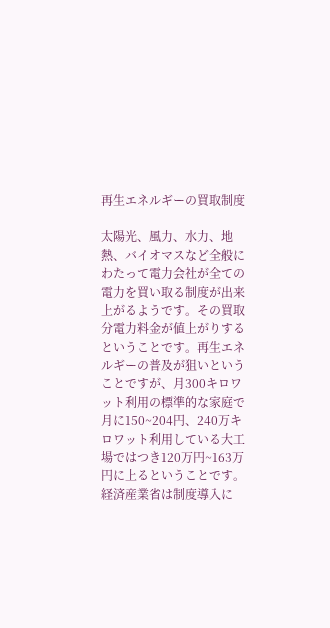再生エネルギーの買取制度

太陽光、風力、水力、地熱、バイオマスなど全般にわたって電力会社が全ての電力を買い取る制度が出来上がるようです。その買取分電力料金が値上がりするということです。再生エネルギーの普及が狙いということですが、月300キロワット利用の標準的な家庭で月に150~204円、240万キロワット利用している大工場ではつき120万円~163万円に上るということです。経済産業省は制度導入に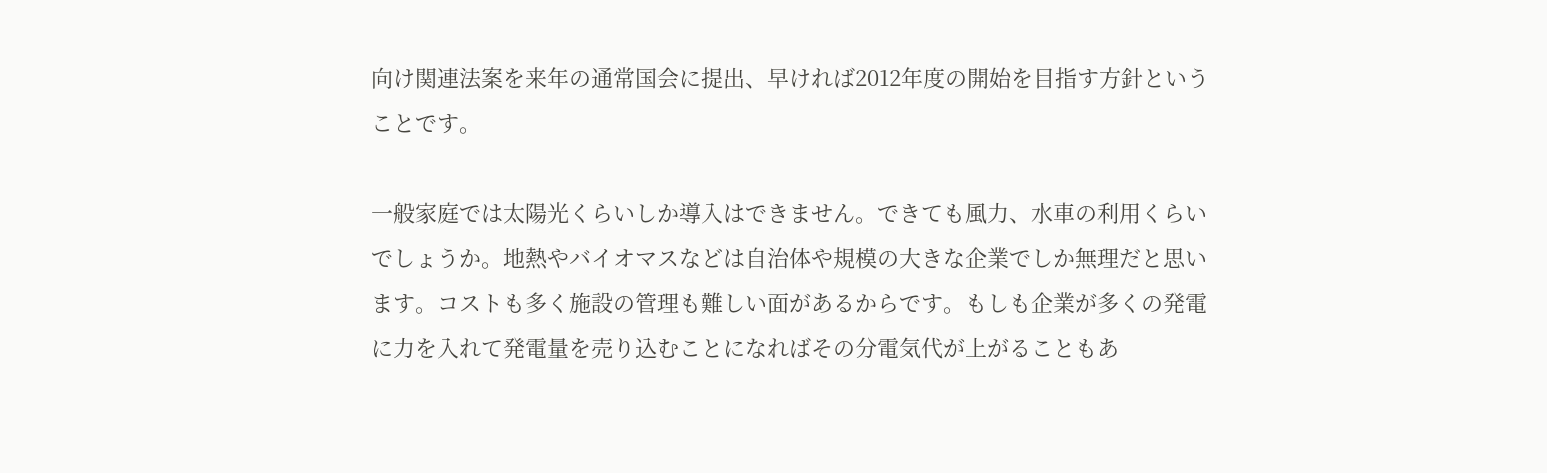向け関連法案を来年の通常国会に提出、早ければ2012年度の開始を目指す方針ということです。

一般家庭では太陽光くらいしか導入はできません。できても風力、水車の利用くらいでしょうか。地熱やバイオマスなどは自治体や規模の大きな企業でしか無理だと思います。コストも多く施設の管理も難しい面があるからです。もしも企業が多くの発電に力を入れて発電量を売り込むことになればその分電気代が上がることもあ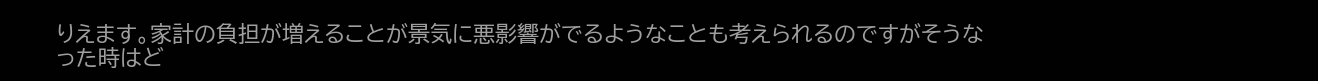りえます。家計の負担が増えることが景気に悪影響がでるようなことも考えられるのですがそうなった時はど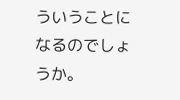ういうことになるのでしょうか。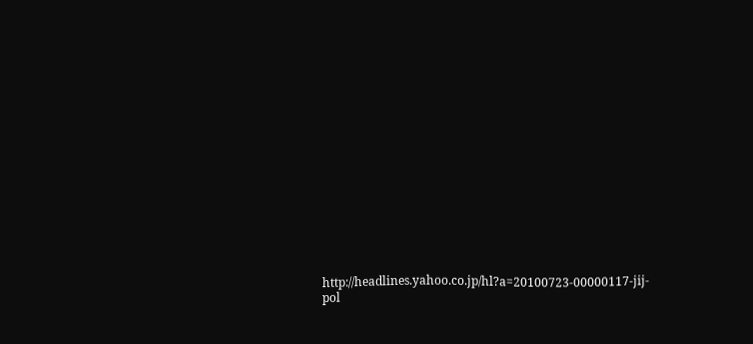http://headlines.yahoo.co.jp/hl?a=20100723-00000117-jij-pol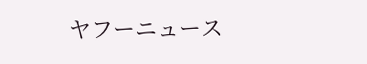ヤフーニュース